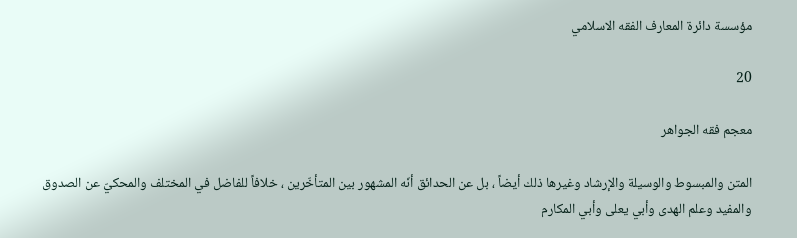مؤسسة دائرة المعارف الفقه الاسلامي

20

معجم فقه الجواهر

المتن والمبسوط والوسيلة والإرشاد وغيرها ذلك أيضاً ، بل عن الحدائق أنّه المشهور بين المتأخّرين ، خلافاً للفاضل في المختلف والمحكيّ عن الصدوق والمفيد وعلم الهدى وأبي يعلى وأبي المكارم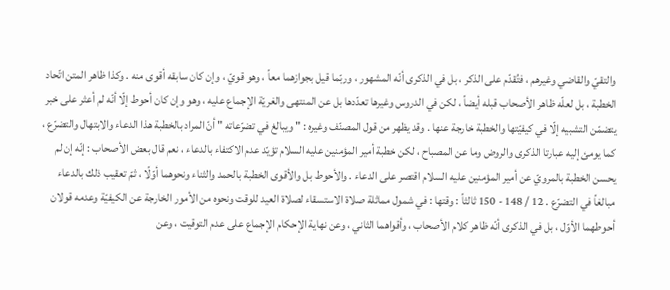والتقيّ والقاضي وغيرهم ، فتُقدّم على الذكر ، بل في الذكرى أنّه المشهور ، وربّما قيل بجوازهما معاً ، وهو قويّ ، وإن كان سابقه أقوى منه . وكذا ظاهر المتن اتّحاد الخطبة ، بل لعلّه ظاهر الأصحاب قبله أيضاً ، لكن في الدروس وغيرها تعدّدها بل عن المنتهى والغريّة الإجماع عليه ، وهو وإن كان أحوط إلّا أنّه لم أعثر على خبر يتضمّن التشبيه إلّا في كيفيّتها والخطبة خارجة عنها . وقد يظهر من قول المصنّف وغيره : " ويبالغ في تضرّعاته " أنّ المراد بالخطبة هذا الدعاء والابتهال والتضرّع ، كما يومئ إليه عبارتا الذكرى والروض وما عن المصباح ، لكن خطبة أمير المؤمنين عليه السلام تؤيّد عدم الاكتفاء بالدعاء ، نعم قال بعض الأصحاب : إنّه إن لم يحسن الخطبة بالمرويّ عن أمير المؤمنين عليه السلام اقتصر على الدعاء . والأحوط بل والأقوى الخطبة بالحمد والثناء ونحوهما أوّلًا ، ثمّ تعقيب ذلك بالدعاء مبالغاً في التضرّع . 12 / 148 - 150 ثالثاً : وقتها : في شمول مماثلة صلاة الاستسقاء لصلاة العيد للوقت ونحوه من الأمور الخارجة عن الكيفيّة وعدمه قولان أحوطهما الأوّل ، بل في الذكرى أنّه ظاهر كلام الأصحاب ، وأقواهما الثاني ، وعن نهاية الإحكام الإجماع على عدم التوقيت ، وعن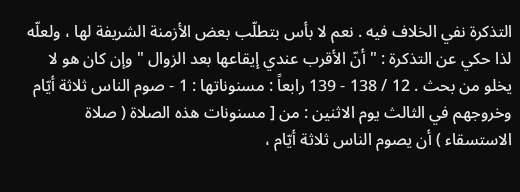التذكرة نفي الخلاف فيه . نعم لا بأس بتطلّب بعض الأزمنة الشريفة لها ، ولعلّه لذا حكي عن التذكرة : " أنّ الأقرب عندي إيقاعها بعد الزوال " وإن كان هو لا يخلو من بحث . 12 / 138 - 139 رابعاً : مسنوناتها : 1 - صوم الناس ثلاثة أيّام وخروجهم في الثالث يوم الاثنين : من [ مسنونات هذه الصلاة ( صلاة الاستسقاء ) أن يصوم الناس ثلاثة أيّام ،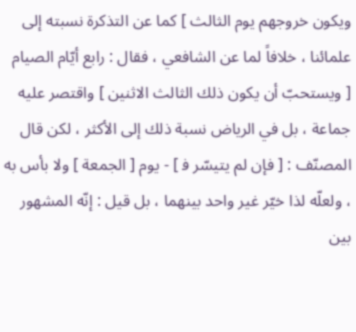ويكون خروجهم يوم الثالث ] كما عن التذكرة نسبته إلى علمائنا ، خلافاً لما عن الشافعي ، فقال : رابع أيّام الصيام [ ويستحبّ أن يكون ذلك الثالث الاثنين ] واقتصر عليه جماعة ، بل في الرياض نسبة ذلك إلى الأكثر ، لكن قال المصنّف : [ فإن لم يتيسّر ف‍ ] - يوم [ الجمعة ] ولا بأس به ، ولعلّه لذا خيّر غير واحد بينهما ، بل قيل : إنّه المشهور بين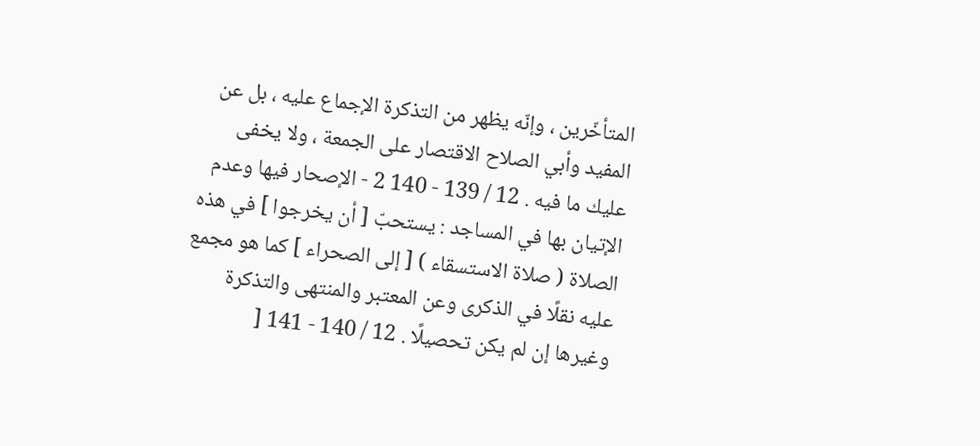المتأخّرين ، وإنّه يظهر من التذكرة الإجماع عليه ، بل عن المفيد وأبي الصلاح الاقتصار على الجمعة ، ولا يخفى عليك ما فيه . 12 / 139 - 140 2 - الإصحار فيها وعدم الإتيان بها في المساجد : يستحبّ [ أن يخرجوا ] في هذه الصلاة ( صلاة الاستسقاء ) [ إلى الصحراء ] كما هو مجمع عليه نقلًا في الذكرى وعن المعتبر والمنتهى والتذكرة وغيرها إن لم يكن تحصيلًا . 12 / 140 - 141 [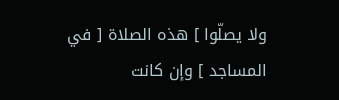ولا يصلّوا ] هذه الصلاة [ في المساجد ] وإن كانت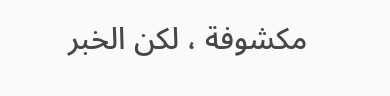مكشوفة ، لكن الخبر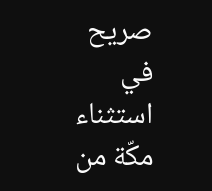صريح في استثناء مكّة من